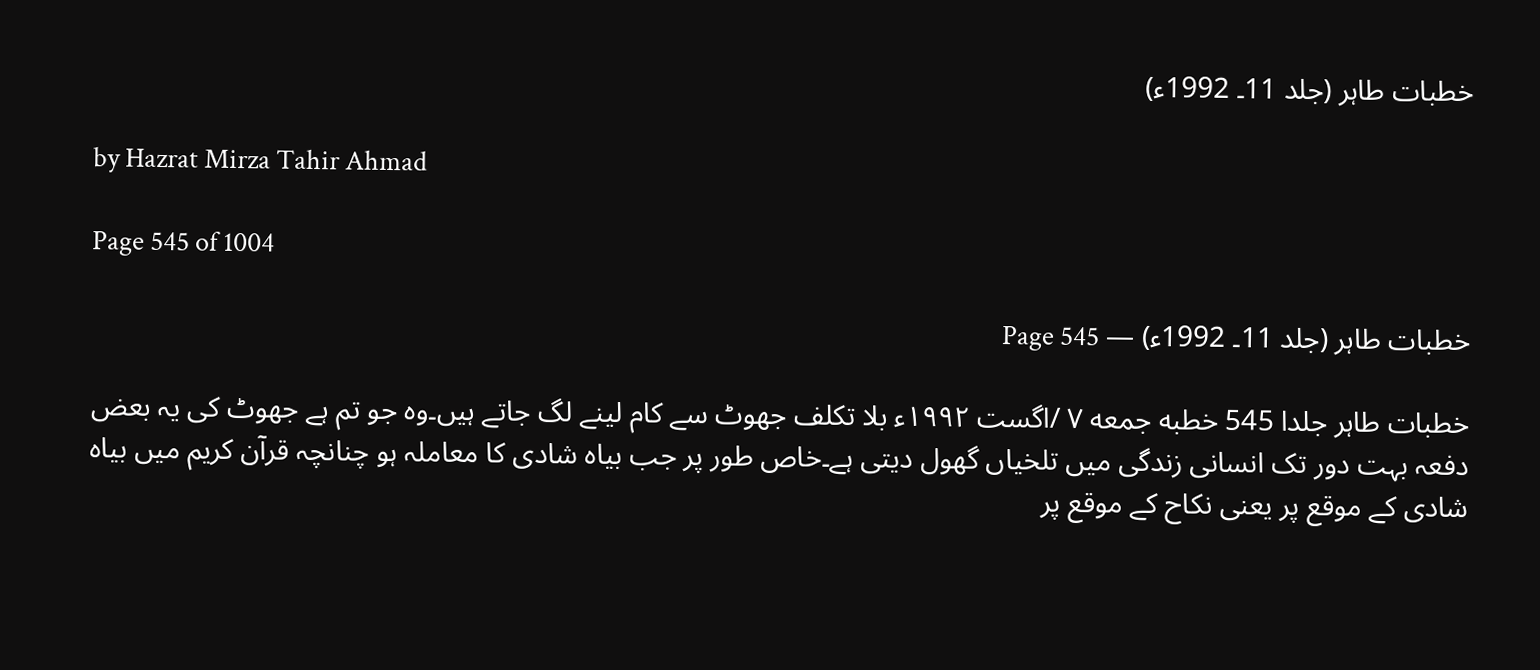خطبات طاہر (جلد 11۔ 1992ء)

by Hazrat Mirza Tahir Ahmad

Page 545 of 1004

خطبات طاہر (جلد 11۔ 1992ء) — Page 545

خطبات طاہر جلدا 545 خطبه جمعه ۷ /اگست ۱۹۹۲ء بلا تکلف جھوٹ سے کام لینے لگ جاتے ہیں۔وہ جو تم ہے جھوٹ کی یہ بعض دفعہ بہت دور تک انسانی زندگی میں تلخیاں گھول دیتی ہے۔خاص طور پر جب بیاہ شادی کا معاملہ ہو چنانچہ قرآن کریم میں بیاہ شادی کے موقع پر یعنی نکاح کے موقع پر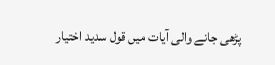پڑھی جانے والی آیات میں قول سدید اختیار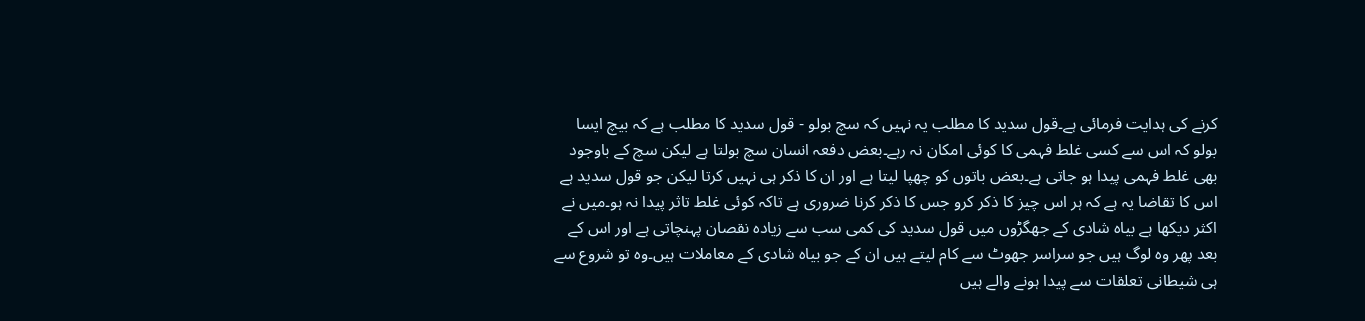کرنے کی ہدایت فرمائی ہے۔قول سدید کا مطلب یہ نہیں کہ سچ بولو - قول سدید کا مطلب ہے کہ بیچ ایسا بولو کہ اس سے کسی غلط فہمی کا کوئی امکان نہ رہے۔بعض دفعہ انسان سچ بولتا ہے لیکن سچ کے باوجود بھی غلط فہمی پیدا ہو جاتی ہے۔بعض باتوں کو چھپا لیتا ہے اور ان کا ذکر ہی نہیں کرتا لیکن جو قول سدید ہے اس کا تقاضا یہ ہے کہ ہر اس چیز کا ذکر کرو جس کا ذکر کرنا ضروری ہے تاکہ کوئی غلط تاثر پیدا نہ ہو۔میں نے اکثر دیکھا ہے بیاہ شادی کے جھگڑوں میں قول سدید کی کمی سب سے زیادہ نقصان پہنچاتی ہے اور اس کے بعد پھر وہ لوگ ہیں جو سراسر جھوٹ سے کام لیتے ہیں ان کے جو بیاہ شادی کے معاملات ہیں۔وہ تو شروع سے ہی شیطانی تعلقات سے پیدا ہونے والے ہیں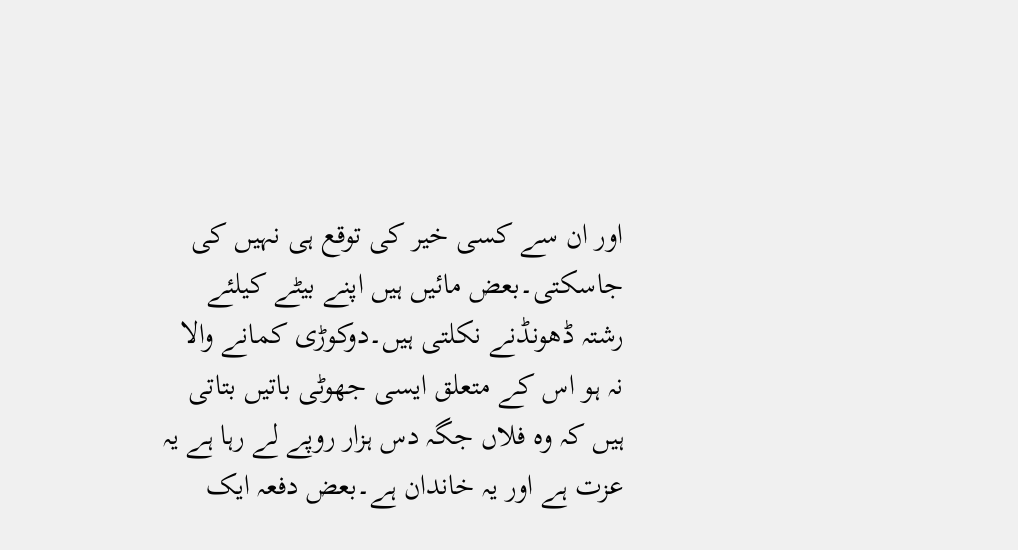اور ان سے کسی خیر کی توقع ہی نہیں کی جاسکتی۔بعض مائیں ہیں اپنے بیٹے کیلئے رشتہ ڈھونڈنے نکلتی ہیں۔دوکوڑی کمانے والا نہ ہو اس کے متعلق ایسی جھوٹی باتیں بتاتی ہیں کہ وہ فلاں جگہ دس ہزار روپے لے رہا ہے یہ عزت ہے اور یہ خاندان ہے۔بعض دفعہ ایک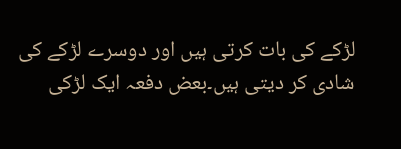لڑکے کی بات کرتی ہیں اور دوسرے لڑکے کی شادی کر دیتی ہیں۔بعض دفعہ ایک لڑکی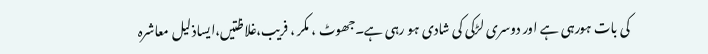کی بات ہورہی ہے اور دوسری لڑکی کی شادی ہو رہی ہے۔جھوٹ ، مکر ، فریب،غلاظتیں،ایساذلیل معاشرہ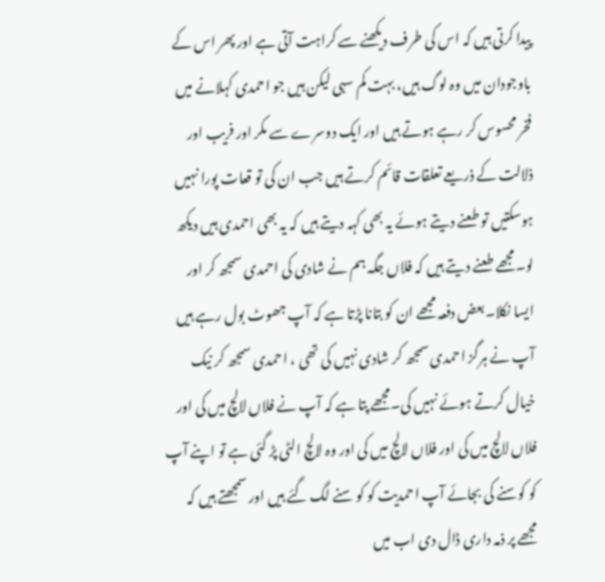پیدا کرتی ہیں کہ اس کی طرف دیکھنے سے کراہت آتی ہے اور پھر اس کے باوجودان میں وہ لوگ ہیں، بہت کم سہی لیکن ہیں جو احمدی کہلانے میں فخر محسوس کر رہے ہوتے ہیں اور ایک دوسرے سے مکر اور فریب اور ذلالت کے ذریعے تعلقات قائم کرتے ہیں جب ان کی تو قعات پورا نہیں ہوسکتیں تو طعنے دیتے ہوئے یہ بھی کہہ دیتے ہیں کہ یہ بھی احمدی ہیں دیکھ لو۔مجھے طعنے دیتے ہیں کہ فلاں جگہ ہم نے شادی کی احمدی سمجھ کر اور ایسا نکلا۔بعض دفعہ مجھے ان کو بتانا پڑتا ہے کہ آپ جھوٹ بول رہے ہیں آپ نے ہرگز احمدی سمجھ کر شادی نہیں کی تھی ، احمدی سمجھ کر نیک خیال کرتے ہوئے نہیں کی۔مجھے پتا ہے کہ آپ نے فلاں لالچ میں کی اور فلاں لالچ میں کی اور فلاں لالچ میں کی اور وہ لالچ الٹی پڑ گئی ہے تو اپنے آپ کو کوسنے کی بجائے آپ احمدیت کو کو سنے لگ گئے ہیں اور سمجھتے ہیں کہ مجھے پر ذمہ داری ڈال دی اب میں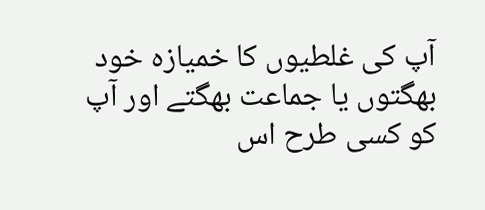آپ کی غلطیوں کا خمیازہ خود بھگتوں یا جماعت بھگتے اور آپ کو کسی طرح اس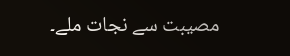مصیبت سے نجات ملے۔